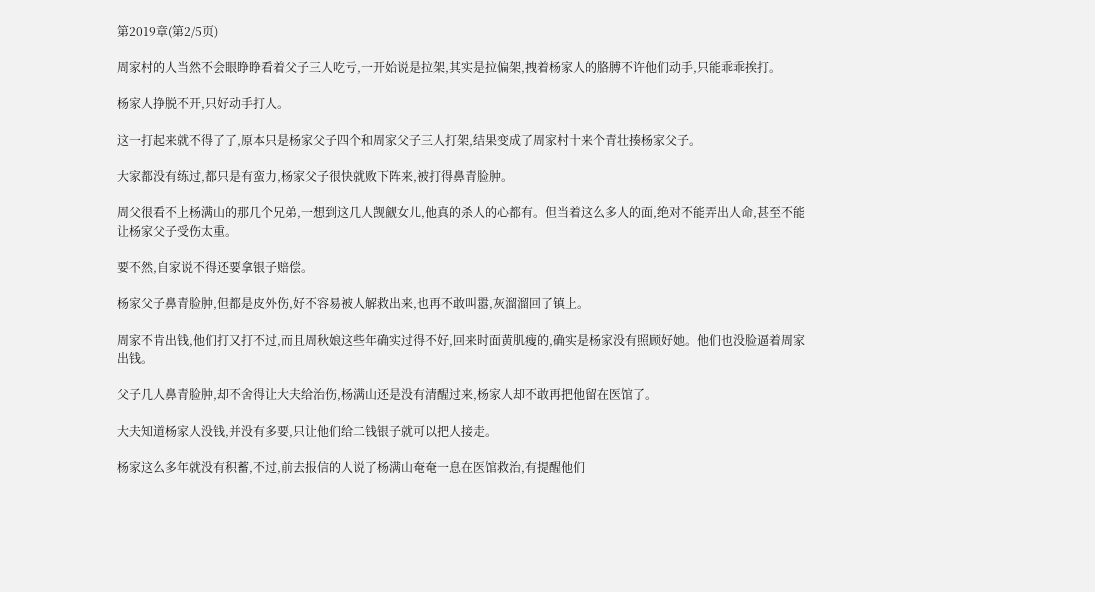第2019章(第2/5页)

周家村的人当然不会眼睁睁看着父子三人吃亏,一开始说是拉架,其实是拉偏架,拽着杨家人的胳膊不许他们动手,只能乖乖挨打。

杨家人挣脱不开,只好动手打人。

这一打起来就不得了了,原本只是杨家父子四个和周家父子三人打架,结果变成了周家村十来个青壮揍杨家父子。

大家都没有练过,都只是有蛮力,杨家父子很快就败下阵来,被打得鼻青脸肿。

周父很看不上杨满山的那几个兄弟,一想到这几人觊觎女儿,他真的杀人的心都有。但当着这么多人的面,绝对不能弄出人命,甚至不能让杨家父子受伤太重。

要不然,自家说不得还要拿银子赔偿。

杨家父子鼻青脸肿,但都是皮外伤,好不容易被人解救出来,也再不敢叫嚣,灰溜溜回了镇上。

周家不肯出钱,他们打又打不过,而且周秋娘这些年确实过得不好,回来时面黄肌瘦的,确实是杨家没有照顾好她。他们也没脸逼着周家出钱。

父子几人鼻青脸肿,却不舍得让大夫给治伤,杨满山还是没有清醒过来,杨家人却不敢再把他留在医馆了。

大夫知道杨家人没钱,并没有多要,只让他们给二钱银子就可以把人接走。

杨家这么多年就没有积蓄,不过,前去报信的人说了杨满山奄奄一息在医馆救治,有提醒他们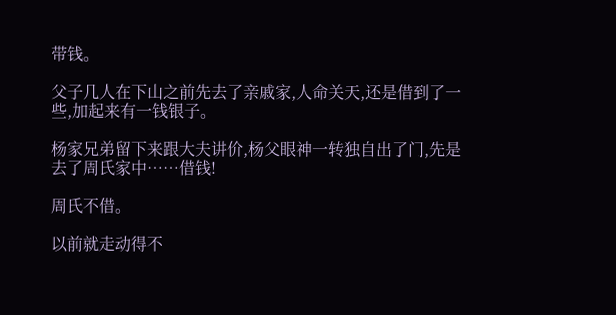带钱。

父子几人在下山之前先去了亲戚家,人命关天,还是借到了一些,加起来有一钱银子。

杨家兄弟留下来跟大夫讲价,杨父眼神一转独自出了门,先是去了周氏家中……借钱!

周氏不借。

以前就走动得不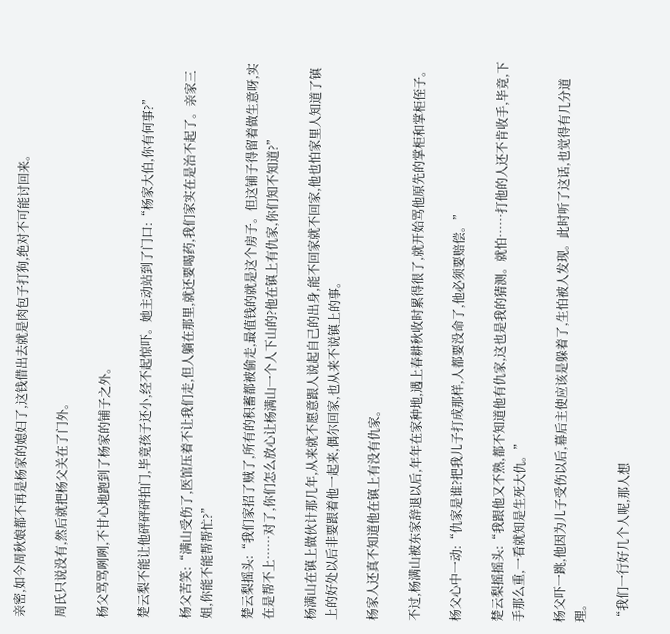亲密,如今周秋娘都不再是杨家的媳妇了,这钱借出去就是肉包子打狗,绝对不可能讨回来。

周氏只说没有,然后就把杨父关在了门外。

杨父骂骂咧咧,不甘心地跑到了杨家的铺子之外。

楚云梨不能让他砰砰砰拍门,毕竟孩子还小,经不起惊吓。她主动站到了门口:“杨家大伯,你有何事?”

杨父苦笑:“满山受伤了,医馆压着不让我们走,但人躺在那里,就还要喝药,我们家实在是治不起了。亲家三姐,你能不能帮帮忙?”

楚云梨摇头:“我们家招了贼了,所有的积蓄都被偷走,最值钱的就是这个房子。但这铺子得留着做生意呀,实在是帮不上……对了,你们怎么放心让杨满山一个人下山的?他在镇上有仇家,你们知不知道?”

杨满山在镇上做伙计那几年,从来就不愿意跟人说起自己的出身,能不回家就不回家,他也怕家里人知道了镇上的好处以后非要跟着他一起来,偶尔回家,也从来不说镇上的事。

杨家人还真不知道他在镇上有没有仇家。

不过,杨满山被东家辞退以后,年年在家种地,遇上春耕秋收时累得很了,就开始骂他原先的掌柜和掌柜侄子。

杨父心中一动:“仇家是谁?把我儿子打成那样,人都要没命了,他必须要赔偿。”

楚云梨摇摇头:“我跟他又不熟,都不知道他有仇家,这也是我的猜测。就怕……打他的人还不肯收手,毕竟,下手那么重,一看就知是生死大仇。”

杨父吓一跳,他因为儿子受伤以后,幕后主使应该是躲着了,生怕被人发现。此时听了这话,也觉得有几分道理。

“我们一行好几个人呢,那人想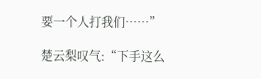要一个人打我们……”

楚云梨叹气:“下手这么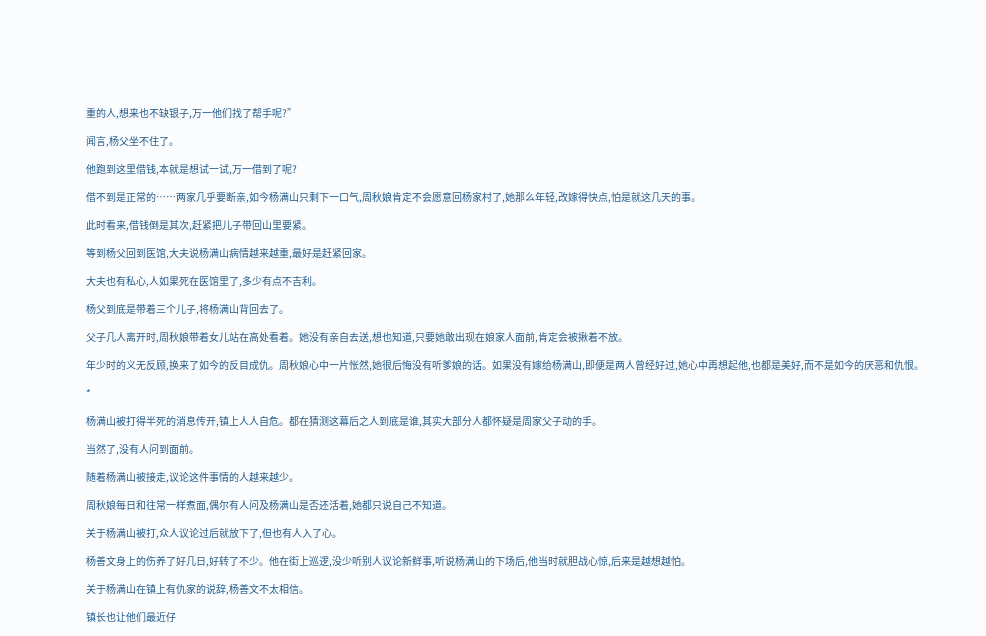重的人,想来也不缺银子,万一他们找了帮手呢?”

闻言,杨父坐不住了。

他跑到这里借钱,本就是想试一试,万一借到了呢?

借不到是正常的……两家几乎要断亲,如今杨满山只剩下一口气,周秋娘肯定不会愿意回杨家村了,她那么年轻,改嫁得快点,怕是就这几天的事。

此时看来,借钱倒是其次,赶紧把儿子带回山里要紧。

等到杨父回到医馆,大夫说杨满山病情越来越重,最好是赶紧回家。

大夫也有私心,人如果死在医馆里了,多少有点不吉利。

杨父到底是带着三个儿子,将杨满山背回去了。

父子几人离开时,周秋娘带着女儿站在高处看着。她没有亲自去送,想也知道,只要她敢出现在娘家人面前,肯定会被揪着不放。

年少时的义无反顾,换来了如今的反目成仇。周秋娘心中一片怅然,她很后悔没有听爹娘的话。如果没有嫁给杨满山,即便是两人曾经好过,她心中再想起他,也都是美好,而不是如今的厌恶和仇恨。

*

杨满山被打得半死的消息传开,镇上人人自危。都在猜测这幕后之人到底是谁,其实大部分人都怀疑是周家父子动的手。

当然了,没有人问到面前。

随着杨满山被接走,议论这件事情的人越来越少。

周秋娘每日和往常一样煮面,偶尔有人问及杨满山是否还活着,她都只说自己不知道。

关于杨满山被打,众人议论过后就放下了,但也有人入了心。

杨善文身上的伤养了好几日,好转了不少。他在街上巡逻,没少听别人议论新鲜事,听说杨满山的下场后,他当时就胆战心惊,后来是越想越怕。

关于杨满山在镇上有仇家的说辞,杨善文不太相信。

镇长也让他们最近仔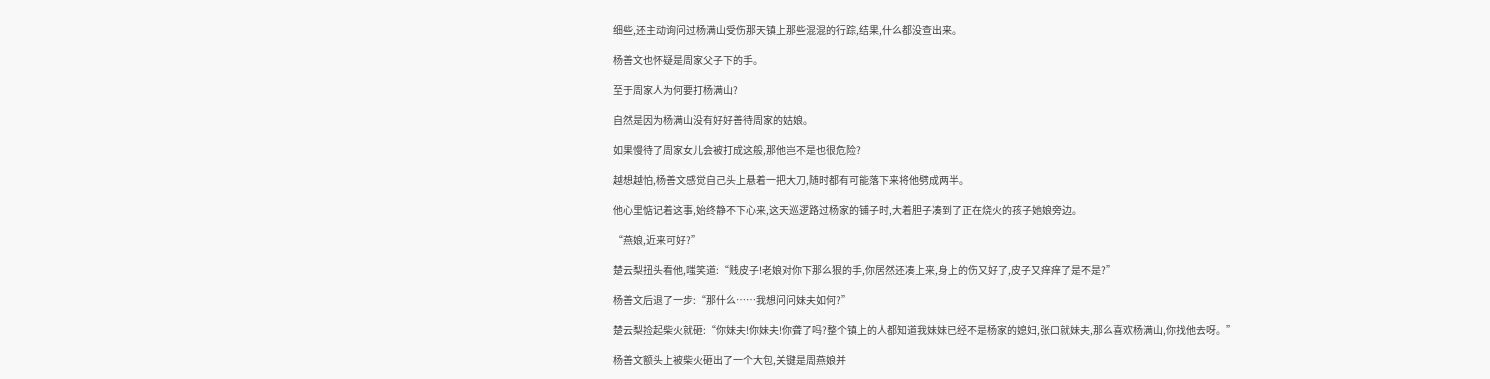细些,还主动询问过杨满山受伤那天镇上那些混混的行踪,结果,什么都没查出来。

杨善文也怀疑是周家父子下的手。

至于周家人为何要打杨满山?

自然是因为杨满山没有好好善待周家的姑娘。

如果慢待了周家女儿会被打成这般,那他岂不是也很危险?

越想越怕,杨善文感觉自己头上悬着一把大刀,随时都有可能落下来将他劈成两半。

他心里惦记着这事,始终静不下心来,这天巡逻路过杨家的铺子时,大着胆子凑到了正在烧火的孩子她娘旁边。

“燕娘,近来可好?”

楚云梨扭头看他,嗤笑道:“贱皮子!老娘对你下那么狠的手,你居然还凑上来,身上的伤又好了,皮子又痒痒了是不是?”

杨善文后退了一步:“那什么……我想问问妹夫如何?”

楚云梨捡起柴火就砸:“你妹夫!你妹夫!你聋了吗?整个镇上的人都知道我妹妹已经不是杨家的媳妇,张口就妹夫,那么喜欢杨满山,你找他去呀。”

杨善文额头上被柴火砸出了一个大包,关键是周燕娘并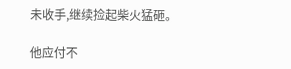未收手,继续捡起柴火猛砸。

他应付不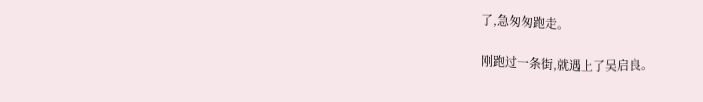了,急匆匆跑走。

刚跑过一条街,就遇上了吴启良。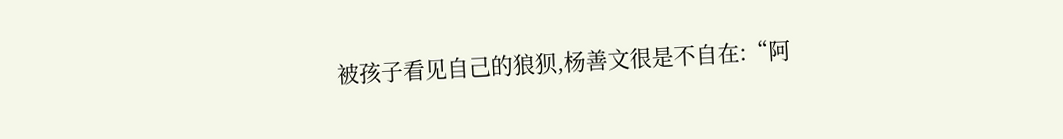被孩子看见自己的狼狈,杨善文很是不自在:“阿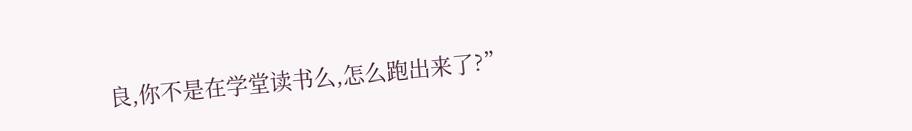良,你不是在学堂读书么,怎么跑出来了?”